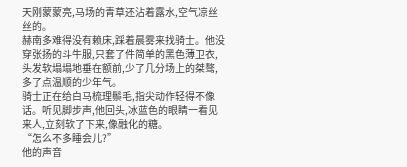天刚蒙蒙亮,马场的青草还沾着露水,空气凉丝丝的。
赫南多难得没有赖床,踩着晨雾来找骑士。他没穿张扬的斗牛服,只套了件简单的黑色薄卫衣,头发软塌塌地垂在额前,少了几分场上的桀骜,多了点温顺的少年气。
骑士正在给白马梳理鬃毛,指尖动作轻得不像话。听见脚步声,他回头,冰蓝色的眼睛一看见来人,立刻软了下来,像融化的糖。
“怎么不多睡会儿?”
他的声音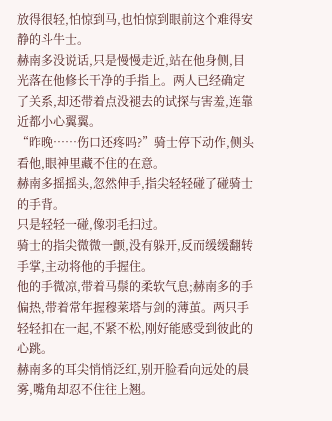放得很轻,怕惊到马,也怕惊到眼前这个难得安静的斗牛士。
赫南多没说话,只是慢慢走近,站在他身侧,目光落在他修长干净的手指上。两人已经确定了关系,却还带着点没褪去的试探与害羞,连靠近都小心翼翼。
“昨晚……伤口还疼吗?”骑士停下动作,侧头看他,眼神里藏不住的在意。
赫南多摇摇头,忽然伸手,指尖轻轻碰了碰骑士的手背。
只是轻轻一碰,像羽毛扫过。
骑士的指尖微微一颤,没有躲开,反而缓缓翻转手掌,主动将他的手握住。
他的手微凉,带着马鬃的柔软气息;赫南多的手偏热,带着常年握穆莱塔与剑的薄茧。两只手轻轻扣在一起,不紧不松,刚好能感受到彼此的心跳。
赫南多的耳尖悄悄泛红,别开脸看向远处的晨雾,嘴角却忍不住往上翘。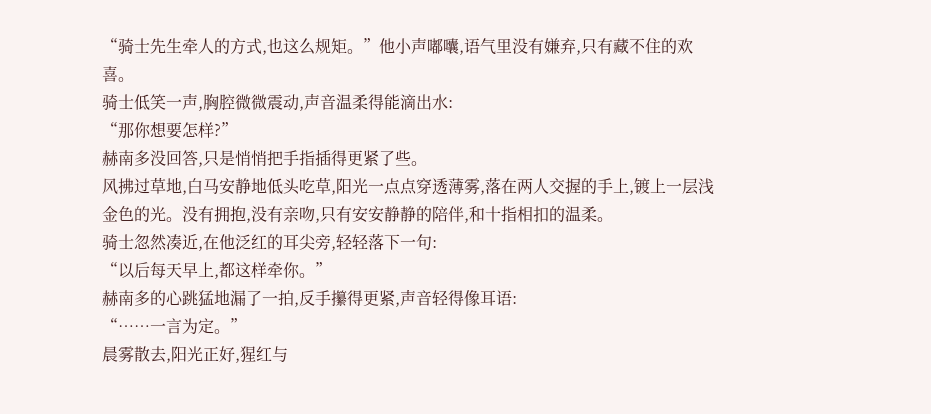“骑士先生牵人的方式,也这么规矩。”他小声嘟囔,语气里没有嫌弃,只有藏不住的欢喜。
骑士低笑一声,胸腔微微震动,声音温柔得能滴出水:
“那你想要怎样?”
赫南多没回答,只是悄悄把手指插得更紧了些。
风拂过草地,白马安静地低头吃草,阳光一点点穿透薄雾,落在两人交握的手上,镀上一层浅金色的光。没有拥抱,没有亲吻,只有安安静静的陪伴,和十指相扣的温柔。
骑士忽然凑近,在他泛红的耳尖旁,轻轻落下一句:
“以后每天早上,都这样牵你。”
赫南多的心跳猛地漏了一拍,反手攥得更紧,声音轻得像耳语:
“……一言为定。”
晨雾散去,阳光正好,猩红与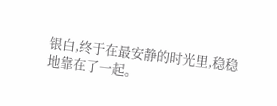银白,终于在最安静的时光里,稳稳地靠在了一起。